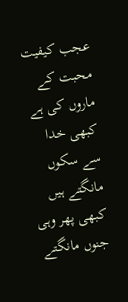عجب کیفیت محبت کے ماروں کی ہے
کبھی خدا سے سکوں مانگتے ہیں
کبھی پھر وہی جنوں مانگتے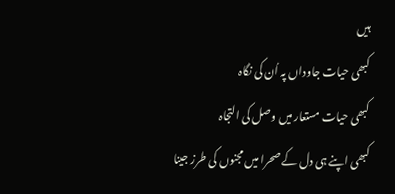ہیں
کبھی حیات جاوداں پہ اُن کی نگاہ
کبھی حیات مستعار میں وصل کی التجاہ
کبھی اپنے ہی دل کے صحرا میں مجنوں کی طرز جینا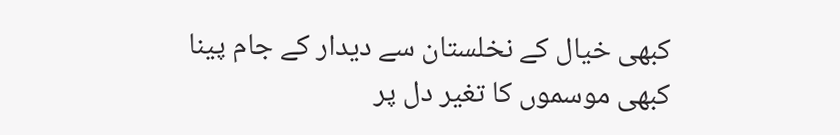کبھی خیال کے نخلستان سے دیدار کے جام پینا
کبھی موسموں کا تغیر دل پر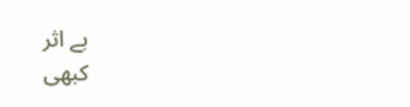بے اثر
کبھی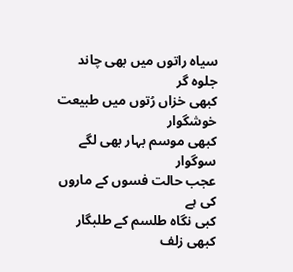سیاہ راتوں میں بھی چاند جلوہ گر
کبھی خزاں رُتوں میں طبیعت خوشگوار
کبھی موسم بہار بھی لگے سوگوار
عجب حالت فسوں کے ماروں کی ہے
کبی نگاہ طلسم کے طلبگار
کبھی زلف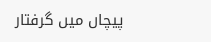پیچاں میں گرفتار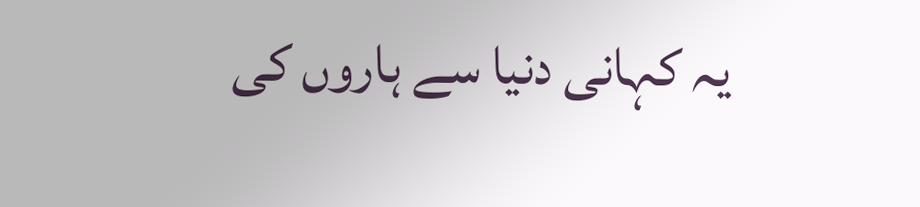یہ کہانی دنیا سے ہاروں کی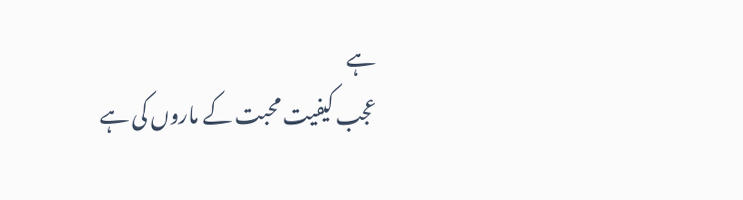ہے
عجب کیفیت محبت کے ماروں کی ہے